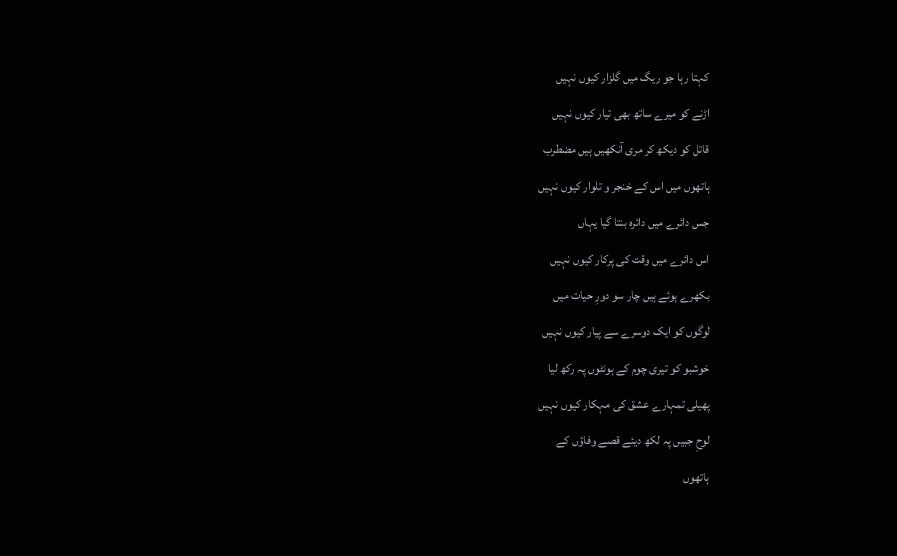کہتا رہا جو ریگ میں گلزار کیوں نہیں
اڑنے کو میرے ساتھ بھی تیار کیوں نہیں
قاتل کو دیکھ کر مری آنکھیں ہیں مضطرب
ہاتھوں میں اس کے خنجر و تلوار کیوں نہیں
جس دائرے میں دائرہ بنتا گیا یہاں
اس دائرے میں وقت کی پرکار کیوں نہیں
بکھرے ہوئے ہیں چار سو دورِ حیات میں
لوگوں کو ایک دوسرے سے پیار کیوں نہیں
خوشبو کو تیری چوم کے ہونٹوں پہ رکھ لیا
پھیلی تمہارے عشق کی مہکار کیوں نہیں
لوحِ جبیں پہ لکھ دیئے قصے وفاؤں کے
ہاتھوں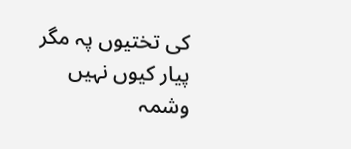کی تختیوں پہ مگر پیار کیوں نہیں
وشمہ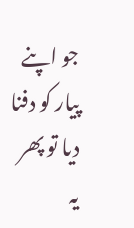جو اپنے پیار کو دفنا دیا تو پھر
یہ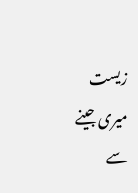زیست میری جینے سے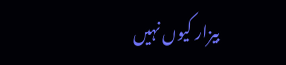بیزار کیوں نہیں